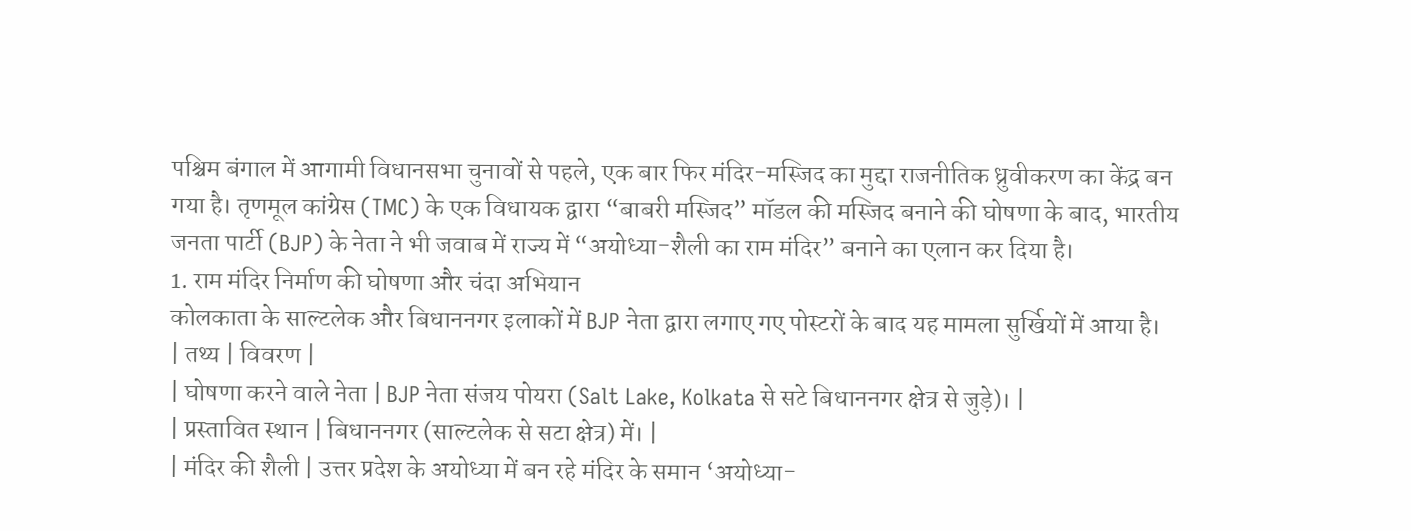पश्चिम बंगाल में आगामी विधानसभा चुनावों से पहले, एक बार फिर मंदिर-मस्जिद का मुद्दा राजनीतिक ध्रुवीकरण का केंद्र बन गया है। तृणमूल कांग्रेस (TMC) के एक विधायक द्वारा “बाबरी मस्जिद” मॉडल की मस्जिद बनाने की घोषणा के बाद, भारतीय जनता पार्टी (BJP) के नेता ने भी जवाब में राज्य में “अयोध्या-शैली का राम मंदिर” बनाने का एलान कर दिया है।
1. राम मंदिर निर्माण की घोषणा और चंदा अभियान
कोलकाता के साल्टलेक और बिधाननगर इलाकों में BJP नेता द्वारा लगाए गए पोस्टरों के बाद यह मामला सुर्खियों में आया है।
| तथ्य | विवरण |
| घोषणा करने वाले नेता | BJP नेता संजय पोयरा (Salt Lake, Kolkata से सटे बिधाननगर क्षेत्र से जुड़े)। |
| प्रस्तावित स्थान | बिधाननगर (साल्टलेक से सटा क्षेत्र) में। |
| मंदिर की शैली | उत्तर प्रदेश के अयोध्या में बन रहे मंदिर के समान ‘अयोध्या-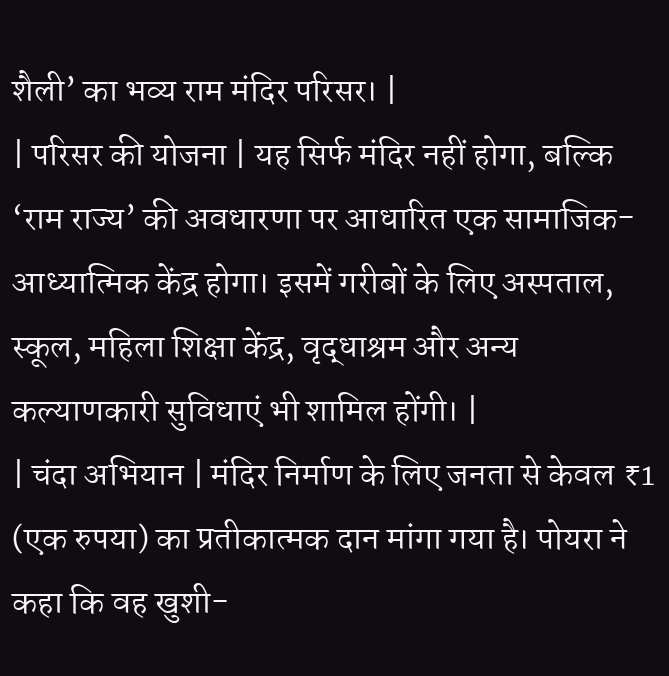शैली’ का भव्य राम मंदिर परिसर। |
| परिसर की योजना | यह सिर्फ मंदिर नहीं होगा, बल्कि ‘राम राज्य’ की अवधारणा पर आधारित एक सामाजिक-आध्यात्मिक केंद्र होगा। इसमें गरीबों के लिए अस्पताल, स्कूल, महिला शिक्षा केंद्र, वृद्धाश्रम और अन्य कल्याणकारी सुविधाएं भी शामिल होंगी। |
| चंदा अभियान | मंदिर निर्माण के लिए जनता से केवल ₹1 (एक रुपया) का प्रतीकात्मक दान मांगा गया है। पोयरा ने कहा कि वह खुशी-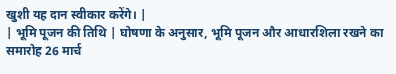खुशी यह दान स्वीकार करेंगे। |
| भूमि पूजन की तिथि | घोषणा के अनुसार, भूमि पूजन और आधारशिला रखने का समारोह 26 मार्च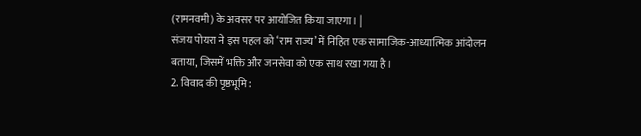(रामनवमी) के अवसर पर आयोजित किया जाएगा। |
संजय पोयरा ने इस पहल को ‘राम राज्य’ में निहित एक सामाजिक-आध्यात्मिक आंदोलन बताया, जिसमें भक्ति और जनसेवा को एक साथ रखा गया है।
2. विवाद की पृष्ठभूमि: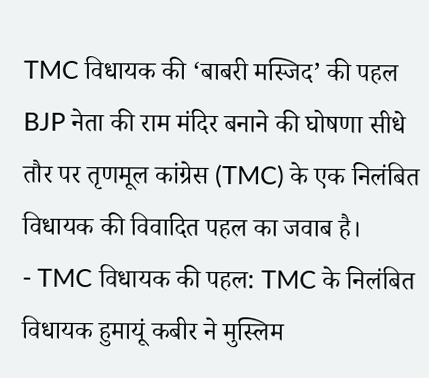TMC विधायक की ‘बाबरी मस्जिद’ की पहल
BJP नेता की राम मंदिर बनाने की घोषणा सीधे तौर पर तृणमूल कांग्रेस (TMC) के एक निलंबित विधायक की विवादित पहल का जवाब है।
- TMC विधायक की पहल: TMC के निलंबित विधायक हुमायूं कबीर ने मुस्लिम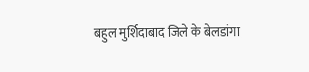बहुल मुर्शिदाबाद जिले के बेलडांगा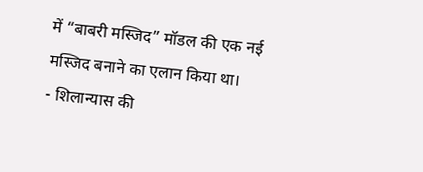में “बाबरी मस्जिद” मॉडल की एक नई मस्जिद बनाने का एलान किया था।
- शिलान्यास की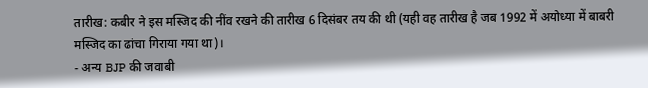तारीख: कबीर ने इस मस्जिद की नींव रखने की तारीख 6 दिसंबर तय की थी (यही वह तारीख है जब 1992 में अयोध्या में बाबरी मस्जिद का ढांचा गिराया गया था)।
- अन्य BJP की जवाबी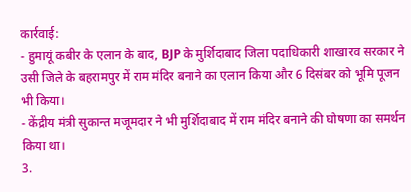कार्रवाई:
- हुमायूं कबीर के एलान के बाद, BJP के मुर्शिदाबाद जिला पदाधिकारी शाखारव सरकार ने उसी जिले के बहरामपुर में राम मंदिर बनाने का एलान किया और 6 दिसंबर को भूमि पूजन भी किया।
- केंद्रीय मंत्री सुकान्त मजूमदार ने भी मुर्शिदाबाद में राम मंदिर बनाने की घोषणा का समर्थन किया था।
3.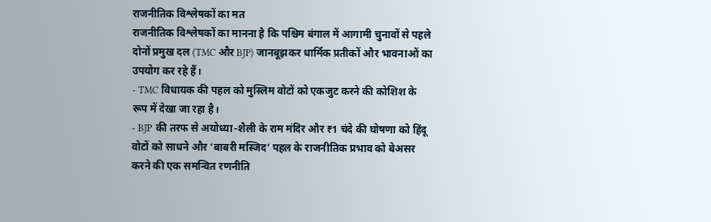राजनीतिक विश्लेषकों का मत
राजनीतिक विश्लेषकों का मानना है कि पश्चिम बंगाल में आगामी चुनावों से पहले दोनों प्रमुख दल (TMC और BJP) जानबूझकर धार्मिक प्रतीकों और भावनाओं का उपयोग कर रहे हैं।
- TMC विधायक की पहल को मुस्लिम वोटों को एकजुट करने की कोशिश के रूप में देखा जा रहा है।
- BJP की तरफ से अयोध्या-शैली के राम मंदिर और ₹1 चंदे की घोषणा को हिंदू वोटों को साधने और ‘बाबरी मस्जिद’ पहल के राजनीतिक प्रभाव को बेअसर करने की एक समन्वित रणनीति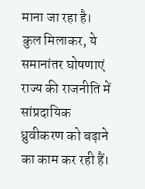माना जा रहा है।
कुल मिलाकर, ये समानांतर घोषणाएं राज्य की राजनीति में सांप्रदायिक ध्रुवीकरण को बढ़ाने का काम कर रही हैं।